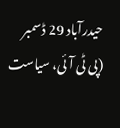حیدرآباد 29 ڈسمبر (پی ٹی آئی، سیاست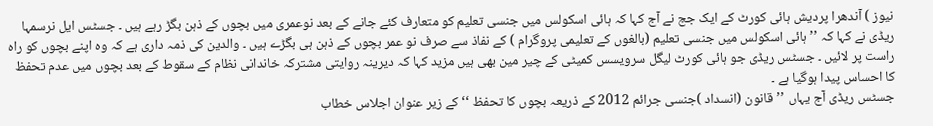نیوز ) آندھرا پردیش ہائی کورٹ کے ایک جج نے آج کہا کہ ہائی اسکولس میں جنسی تعلیم کو متعارف کئے جانے کے بعد نوعمری میں بچوں کے ذہن بگڑ رہے ہیں ۔ جسٹس ایل نرسمہا ریڈی نے کہا کہ ’’ہائی اسکولس میں جنسی تعلیم (بالغوں کے تعلیمی پروگرام ) کے نفاذ سے صرف نو عمر بچوں کے ذہن ہی بگڑے ہیں ۔ والدین کی ذمہ داری ہے کہ وہ اپنے بچوں کو راہ راست پر لائیں ۔ جسٹس ریڈی جو ہائی کورٹ لیگل سرویسس کمیٹی کے چیر مین بھی ہیں مزید کہا کہ دیرینہ روایتی مشترکہ خاندانی نظام کے سقوط کے بعد بچوں میں عدم تحفظ کا احساس پیدا ہوگیا ہے ۔
جسٹس ریڈی آج یہاں ’’قانون (انسداد )جنسی جرائم 2012 کے ذریعہ بچوں کا تحفظ ‘‘ کے زیر عنوان اجلاس خطاب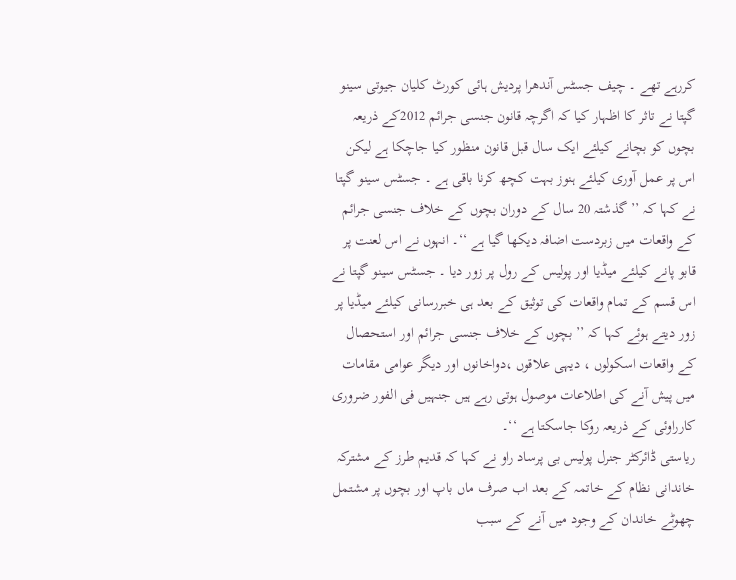کررہے تھے ۔ چیف جسٹس آندھرا پردیش ہائی کورٹ کلیان جیوتی سینو گپتا نے تاثر کا اظہار کیا کہ اگرچہ قانون جنسی جرائم 2012کے ذریعہ بچوں کو بچانے کیلئے ایک سال قبل قانون منظور کیا جاچکا ہے لیکن اس پر عمل آوری کیلئے ہنوز بہت کچھ کرنا باقی ہے ۔ جسٹس سینو گپتا نے کہا کہ ’’ گذشتہ 20 سال کے دوران بچوں کے خلاف جنسی جرائم کے واقعات میں زبردست اضافہ دیکھا گیا ہے ‘‘۔ انہوں نے اس لعنت پر قابو پانے کیلئے میڈیا اور پولیس کے رول پر زور دیا ۔ جسٹس سینو گپتا نے اس قسم کے تمام واقعات کی توثیق کے بعد ہی خبررسانی کیلئے میڈیا پر زور دیتے ہوئے کہا کہ ’’ بچوں کے خلاف جنسی جرائم اور استحصال کے واقعات اسکولوں ، دیہی علاقوں ،دواخانوں اور دیگر عوامی مقامات میں پیش آنے کی اطلاعات موصول ہوتی رہے ہیں جنہیں فی الفور ضروری کارراوئی کے ذریعہ روکا جاسکتا ہے ‘‘۔
ریاستی ڈائرکٹر جنرل پولیس بی پرساد راو نے کہا کہ قدیم طرز کے مشترکہ خاندانی نظام کے خاتمہ کے بعد اب صرف ماں باپ اور بچوں پر مشتمل چھوٹے خاندان کے وجود میں آنے کے سبب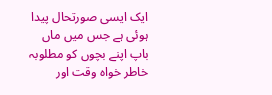ایک ایسی صورتحال پیدا ہوئی ہے جس میں ماں باپ اپنے بچوں کو مطلوبہ خاطر خواہ وقت اور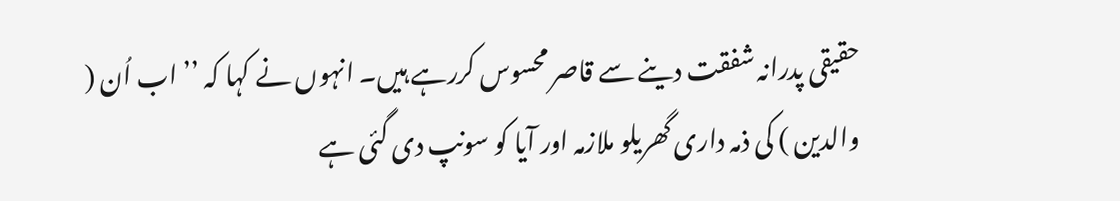حقیقی پدرانہ شفقت دینے سے قاصر محسوس کررہے ہیں۔ انہوں نے کہا کہ ’’ اب اُن ( والدین ) کی ذمہ داری گھریلو ملازمہ اور آیا کو سونپ دی گئی ہے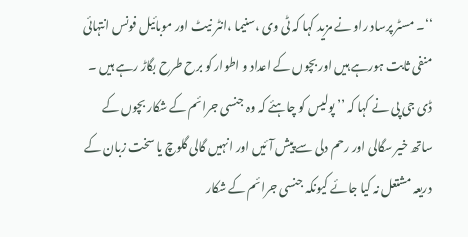‘‘۔ مسٹر پرساد راو نے مزید کہا کہ ٹی وی ،سنیما ،انٹر نیٹ اور موبائیل فونس انتہائی منفی ثابت ہورہے ہیں اور بچوں کے اعداد و اطوار کو برح طرح بگاڑ رہے ہیں ۔ ڈی جی پی نے کہا کہ ’’ پولیس کو چاہئے کہ وہ جنسی جرائم کے شکار بچوں کے ساتھ خیر سگالی اور رحم دلی سے پیش آئیں اور انہیں گالی گلوچ یا سخت زبان کے دریعہ مشتعل نہ کیا جائے کیونکہ جنسی جرائم کے شکار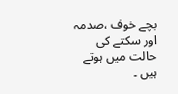بچے خوف ،صدمہ اور سکتے کی حالت میں ہوتے ہیں ۔